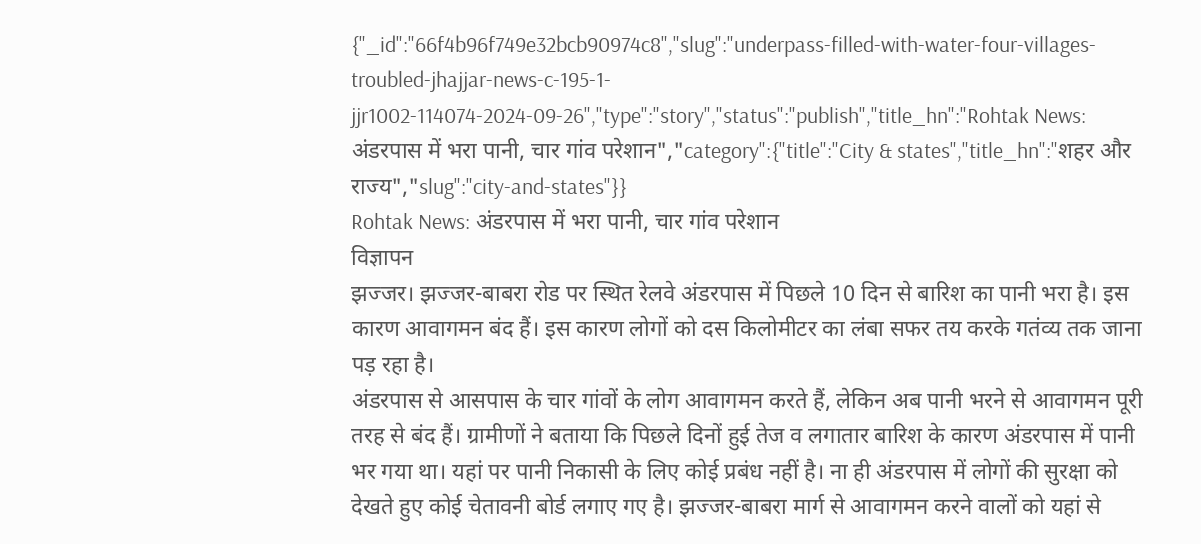{"_id":"66f4b96f749e32bcb90974c8","slug":"underpass-filled-with-water-four-villages-troubled-jhajjar-news-c-195-1-jjr1002-114074-2024-09-26","type":"story","status":"publish","title_hn":"Rohtak News: अंडरपास में भरा पानी, चार गांव परेशान","category":{"title":"City & states","title_hn":"शहर और राज्य","slug":"city-and-states"}}
Rohtak News: अंडरपास में भरा पानी, चार गांव परेशान
विज्ञापन
झज्जर। झज्जर-बाबरा रोड पर स्थित रेलवे अंडरपास में पिछले 10 दिन से बारिश का पानी भरा है। इस कारण आवागमन बंद हैं। इस कारण लोगों को दस किलोमीटर का लंबा सफर तय करके गतंव्य तक जाना पड़ रहा है।
अंडरपास से आसपास के चार गांवों के लोग आवागमन करते हैं, लेकिन अब पानी भरने से आवागमन पूरी तरह से बंद हैं। ग्रामीणों ने बताया कि पिछले दिनों हुई तेज व लगातार बारिश के कारण अंडरपास में पानी भर गया था। यहां पर पानी निकासी के लिए कोई प्रबंध नहीं है। ना ही अंडरपास में लोगों की सुरक्षा को देखते हुए कोई चेतावनी बोर्ड लगाए गए है। झज्जर-बाबरा मार्ग से आवागमन करने वालों को यहां से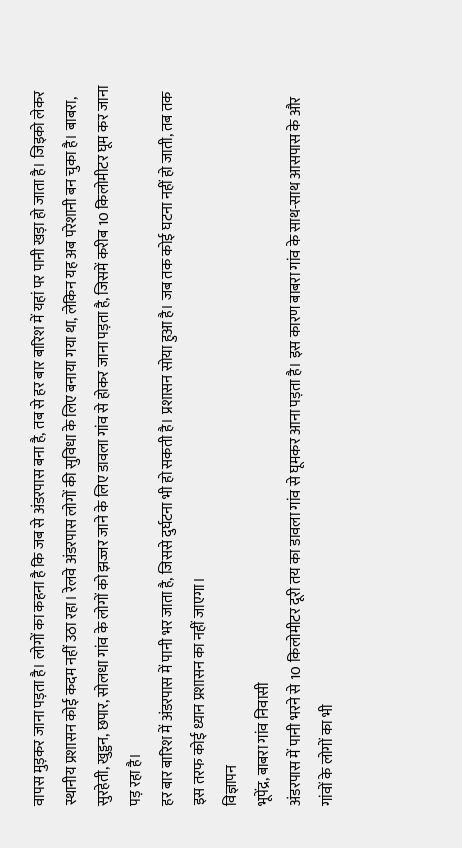वापस मुड़कर जाना पड़ता है। लोगों का कहना है कि जब से अंडरपास बना है, तब से हर बार बारिश में यहां पर पानी खड़ा हो जाता है। जिइको लेकर स्थानीय प्रशासन कोई कदम नहीं उठा रहा। रेलवे अंडरपास लोगों की सुविधा के लिए बनाया गया था, लेकिन यह अब परेशानी बन चुका है। बाबरा, सुरहेती, खुड्डन, छपार, सोलधा गांव के लोगों को झज्जर जाने के लिए डावला गांव से होकर जाना पड़ता है, जिसमें करीब 10 किलोमीटर घूम कर जाना पड़ रहा है।
हर बार बारिश में अंडरपास में पानी भर जाता है, जिससे दुर्घटना भी हो सकती है। प्रशासन सोया हुआ है। जब तक कोई घटना नहीं हो जाती, तब तक इस तरफ कोई ध्यान प्रशासन का नहीं जाएगा।
विज्ञापन
भूपेंद्र, बाबरा गांव निवासी
अंडरपास में पानी भरने से 10 किलोमीटर दूरी तय का डावला गांव से घूमकर आना पड़ता है। इस कारण बाबरा गांव के साथ-साथ आसपास के और गांवों के लोगों का भी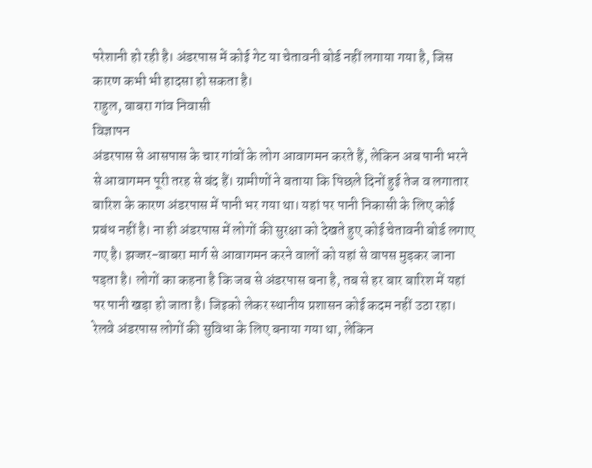परेशानी हो रही है। अंडरपास में कोई गेट या चेतावनी बोर्ड नहीं लगाया गया है, जिस कारण कभी भी हादसा हो सकता है।
राहुल, बाबरा गांव निवासी
विज्ञापन
अंडरपास से आसपास के चार गांवों के लोग आवागमन करते हैं, लेकिन अब पानी भरने से आवागमन पूरी तरह से बंद हैं। ग्रामीणों ने बताया कि पिछले दिनों हुई तेज व लगातार बारिश के कारण अंडरपास में पानी भर गया था। यहां पर पानी निकासी के लिए कोई प्रबंध नहीं है। ना ही अंडरपास में लोगों की सुरक्षा को देखते हुए कोई चेतावनी बोर्ड लगाए गए है। झज्जर-बाबरा मार्ग से आवागमन करने वालों को यहां से वापस मुड़कर जाना पड़ता है। लोगों का कहना है कि जब से अंडरपास बना है, तब से हर बार बारिश में यहां पर पानी खड़ा हो जाता है। जिइको लेकर स्थानीय प्रशासन कोई कदम नहीं उठा रहा। रेलवे अंडरपास लोगों की सुविधा के लिए बनाया गया था, लेकिन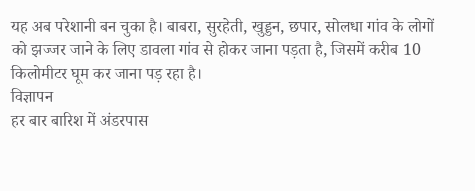यह अब परेशानी बन चुका है। बाबरा, सुरहेती, खुड्डन, छपार, सोलधा गांव के लोगों को झज्जर जाने के लिए डावला गांव से होकर जाना पड़ता है, जिसमें करीब 10 किलोमीटर घूम कर जाना पड़ रहा है।
विज्ञापन
हर बार बारिश में अंडरपास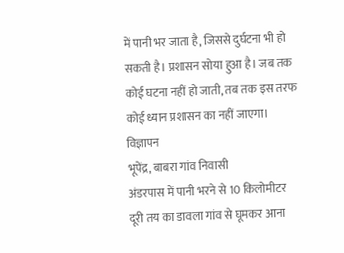में पानी भर जाता है, जिससे दुर्घटना भी हो सकती है। प्रशासन सोया हुआ है। जब तक कोई घटना नहीं हो जाती, तब तक इस तरफ कोई ध्यान प्रशासन का नहीं जाएगा।
विज्ञापन
भूपेंद्र, बाबरा गांव निवासी
अंडरपास में पानी भरने से 10 किलोमीटर दूरी तय का डावला गांव से घूमकर आना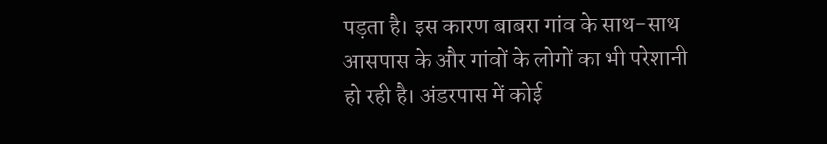पड़ता है। इस कारण बाबरा गांव के साथ-साथ आसपास के और गांवों के लोगों का भी परेशानी हो रही है। अंडरपास में कोई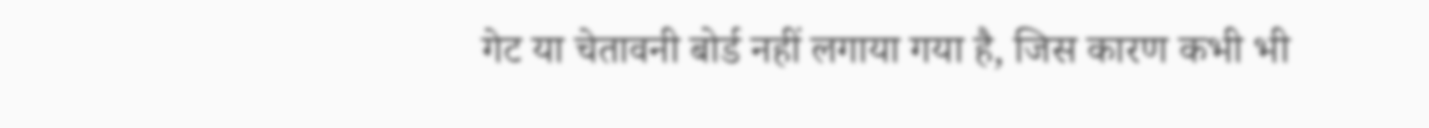गेट या चेतावनी बोर्ड नहीं लगाया गया है, जिस कारण कभी भी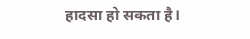हादसा हो सकता है।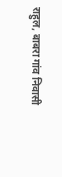राहुल, बाबरा गांव निवासी